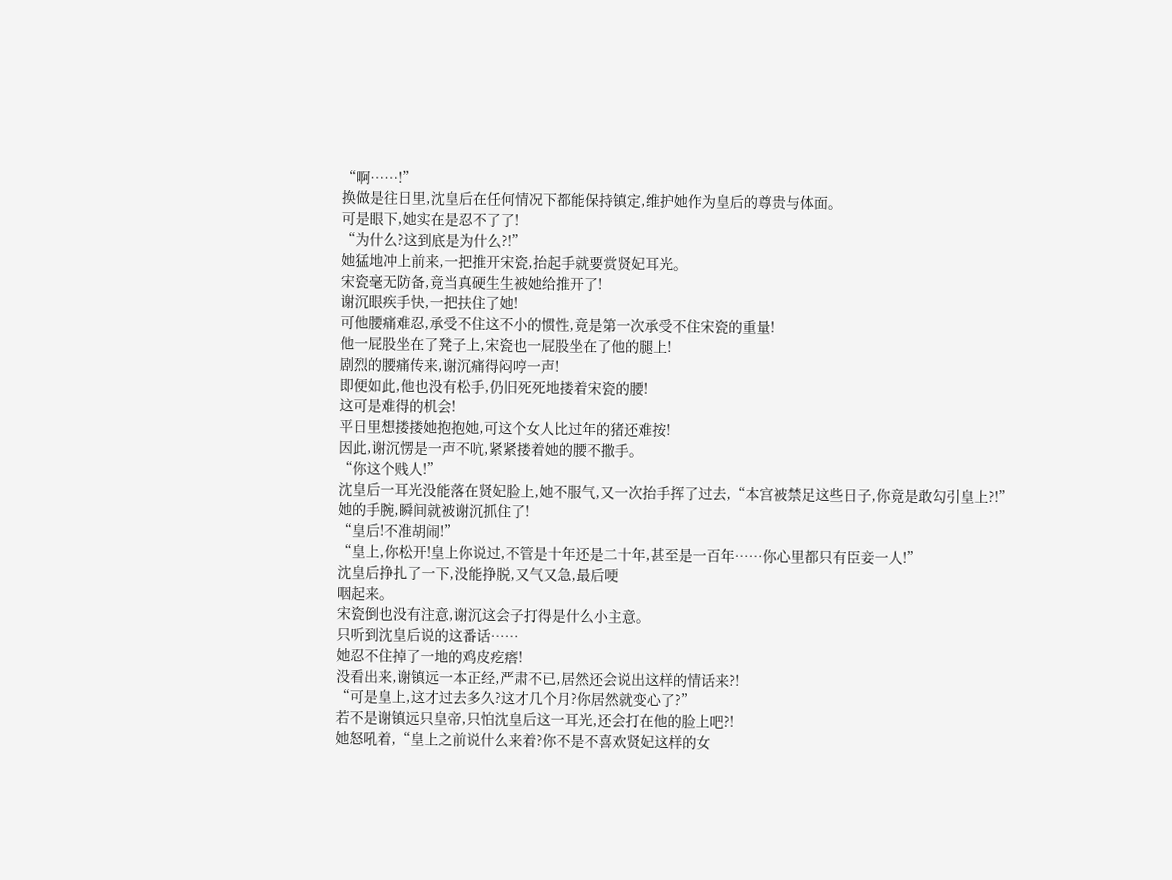“啊……!”
换做是往日里,沈皇后在任何情况下都能保持镇定,维护她作为皇后的尊贵与体面。
可是眼下,她实在是忍不了了!
“为什么?这到底是为什么?!”
她猛地冲上前来,一把推开宋瓷,抬起手就要赏贤妃耳光。
宋瓷毫无防备,竟当真硬生生被她给推开了!
谢沉眼疾手快,一把扶住了她!
可他腰痛难忍,承受不住这不小的惯性,竟是第一次承受不住宋瓷的重量!
他一屁股坐在了凳子上,宋瓷也一屁股坐在了他的腿上!
剧烈的腰痛传来,谢沉痛得闷哼一声!
即便如此,他也没有松手,仍旧死死地搂着宋瓷的腰!
这可是难得的机会!
平日里想搂搂她抱抱她,可这个女人比过年的猪还难按!
因此,谢沉愣是一声不吭,紧紧搂着她的腰不撒手。
“你这个贱人!”
沈皇后一耳光没能落在贤妃脸上,她不服气,又一次抬手挥了过去,“本宫被禁足这些日子,你竟是敢勾引皇上?!”
她的手腕,瞬间就被谢沉抓住了!
“皇后!不准胡闹!”
“皇上,你松开!皇上你说过,不管是十年还是二十年,甚至是一百年……你心里都只有臣妾一人!”
沈皇后挣扎了一下,没能挣脱,又气又急,最后哽
咽起来。
宋瓷倒也没有注意,谢沉这会子打得是什么小主意。
只听到沈皇后说的这番话……
她忍不住掉了一地的鸡皮疙瘩!
没看出来,谢镇远一本正经,严肃不已,居然还会说出这样的情话来?!
“可是皇上,这才过去多久?这才几个月?你居然就变心了?”
若不是谢镇远只皇帝,只怕沈皇后这一耳光,还会打在他的脸上吧?!
她怒吼着,“皇上之前说什么来着?你不是不喜欢贤妃这样的女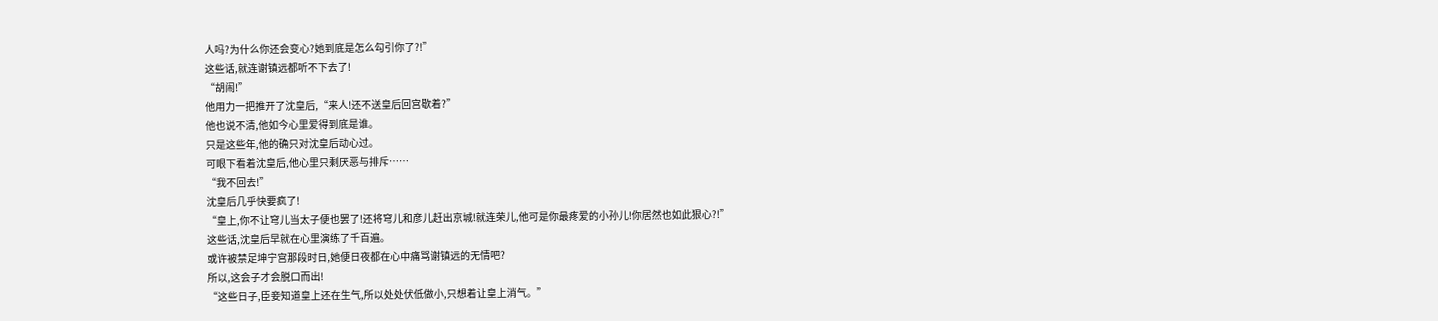人吗?为什么你还会变心?她到底是怎么勾引你了?!”
这些话,就连谢镇远都听不下去了!
“胡闹!”
他用力一把推开了沈皇后,“来人!还不送皇后回宫歇着?”
他也说不清,他如今心里爱得到底是谁。
只是这些年,他的确只对沈皇后动心过。
可眼下看着沈皇后,他心里只剩厌恶与排斥……
“我不回去!”
沈皇后几乎快要疯了!
“皇上,你不让穹儿当太子便也罢了!还将穹儿和彦儿赶出京城!就连荣儿,他可是你最疼爱的小孙儿!你居然也如此狠心?!”
这些话,沈皇后早就在心里演练了千百遍。
或许被禁足坤宁宫那段时日,她便日夜都在心中痛骂谢镇远的无情吧?
所以,这会子才会脱口而出!
“这些日子,臣妾知道皇上还在生气,所以处处伏低做小,只想着让皇上消气。”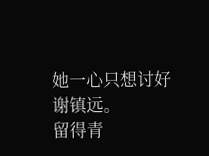她一心只想讨好谢镇远。
留得青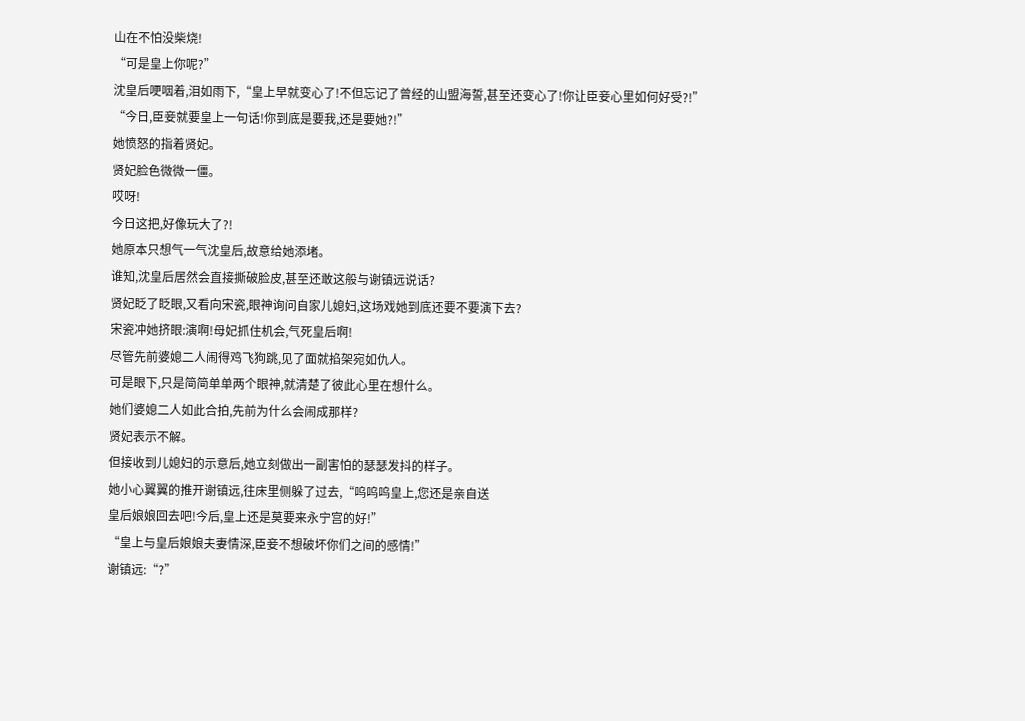山在不怕没柴烧!
“可是皇上你呢?”
沈皇后哽咽着,泪如雨下,“皇上早就变心了!不但忘记了曾经的山盟海誓,甚至还变心了!你让臣妾心里如何好受?!”
“今日,臣妾就要皇上一句话!你到底是要我,还是要她?!”
她愤怒的指着贤妃。
贤妃脸色微微一僵。
哎呀!
今日这把,好像玩大了?!
她原本只想气一气沈皇后,故意给她添堵。
谁知,沈皇后居然会直接撕破脸皮,甚至还敢这般与谢镇远说话?
贤妃眨了眨眼,又看向宋瓷,眼神询问自家儿媳妇,这场戏她到底还要不要演下去?
宋瓷冲她挤眼:演啊!母妃抓住机会,气死皇后啊!
尽管先前婆媳二人闹得鸡飞狗跳,见了面就掐架宛如仇人。
可是眼下,只是简简单单两个眼神,就清楚了彼此心里在想什么。
她们婆媳二人如此合拍,先前为什么会闹成那样?
贤妃表示不解。
但接收到儿媳妇的示意后,她立刻做出一副害怕的瑟瑟发抖的样子。
她小心翼翼的推开谢镇远,往床里侧躲了过去,“呜呜呜皇上,您还是亲自送
皇后娘娘回去吧!今后,皇上还是莫要来永宁宫的好!”
“皇上与皇后娘娘夫妻情深,臣妾不想破坏你们之间的感情!”
谢镇远:“?”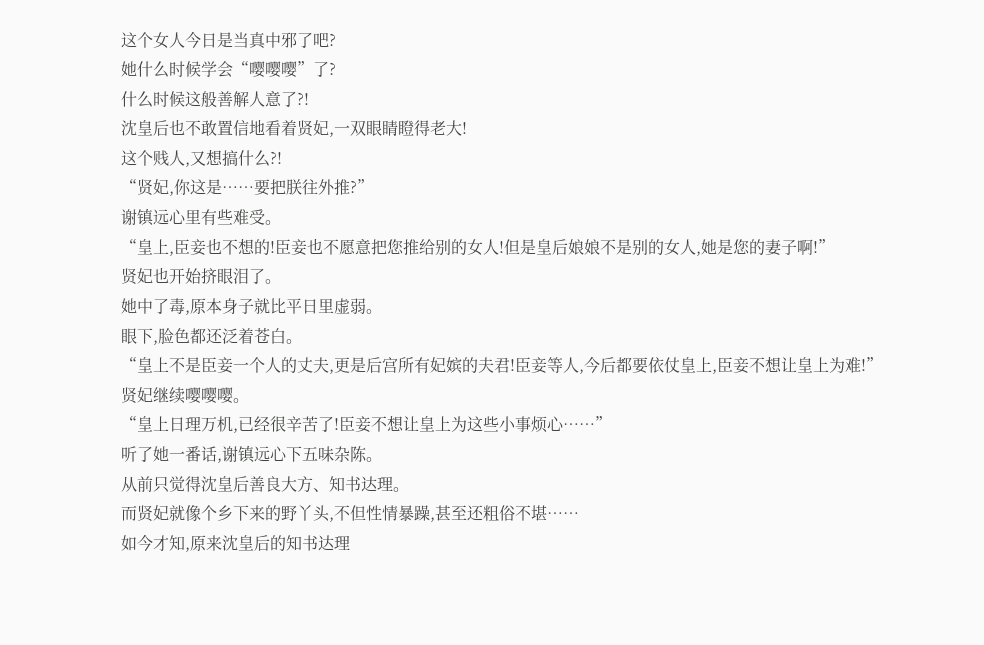这个女人今日是当真中邪了吧?
她什么时候学会“嘤嘤嘤”了?
什么时候这般善解人意了?!
沈皇后也不敢置信地看着贤妃,一双眼睛瞪得老大!
这个贱人,又想搞什么?!
“贤妃,你这是……要把朕往外推?”
谢镇远心里有些难受。
“皇上,臣妾也不想的!臣妾也不愿意把您推给别的女人!但是皇后娘娘不是别的女人,她是您的妻子啊!”
贤妃也开始挤眼泪了。
她中了毒,原本身子就比平日里虚弱。
眼下,脸色都还泛着苍白。
“皇上不是臣妾一个人的丈夫,更是后宫所有妃嫔的夫君!臣妾等人,今后都要依仗皇上,臣妾不想让皇上为难!”
贤妃继续嘤嘤嘤。
“皇上日理万机,已经很辛苦了!臣妾不想让皇上为这些小事烦心……”
听了她一番话,谢镇远心下五味杂陈。
从前只觉得沈皇后善良大方、知书达理。
而贤妃就像个乡下来的野丫头,不但性情暴躁,甚至还粗俗不堪……
如今才知,原来沈皇后的知书达理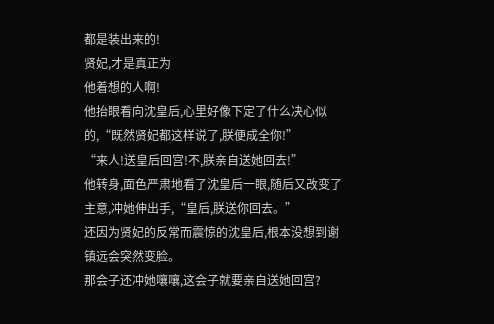都是装出来的!
贤妃,才是真正为
他着想的人啊!
他抬眼看向沈皇后,心里好像下定了什么决心似的,“既然贤妃都这样说了,朕便成全你!”
“来人!送皇后回宫!不,朕亲自送她回去!”
他转身,面色严肃地看了沈皇后一眼,随后又改变了主意,冲她伸出手,“皇后,朕送你回去。”
还因为贤妃的反常而震惊的沈皇后,根本没想到谢镇远会突然变脸。
那会子还冲她嚷嚷,这会子就要亲自送她回宫?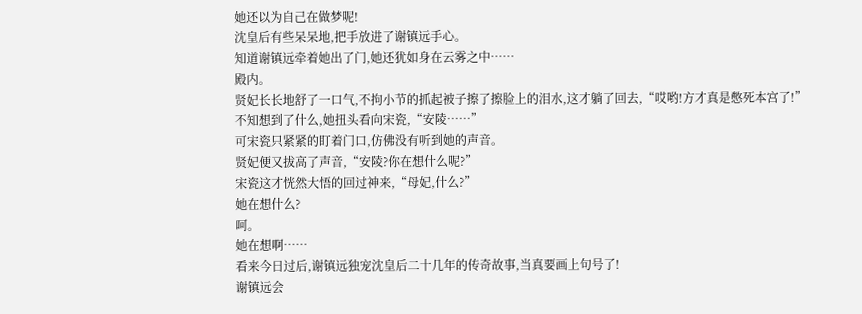她还以为自己在做梦呢!
沈皇后有些呆呆地,把手放进了谢镇远手心。
知道谢镇远牵着她出了门,她还犹如身在云雾之中……
殿内。
贤妃长长地舒了一口气,不拘小节的抓起被子擦了擦脸上的泪水,这才躺了回去,“哎哟!方才真是憋死本宫了!”
不知想到了什么,她扭头看向宋瓷,“安陵……”
可宋瓷只紧紧的盯着门口,仿佛没有听到她的声音。
贤妃便又拔高了声音,“安陵?你在想什么呢?”
宋瓷这才恍然大悟的回过神来,“母妃,什么?”
她在想什么?
呵。
她在想啊……
看来今日过后,谢镇远独宠沈皇后二十几年的传奇故事,当真要画上句号了!
谢镇远会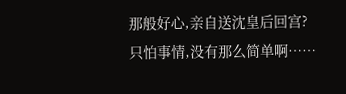那般好心,亲自送沈皇后回宫?
只怕事情,没有那么简单啊……